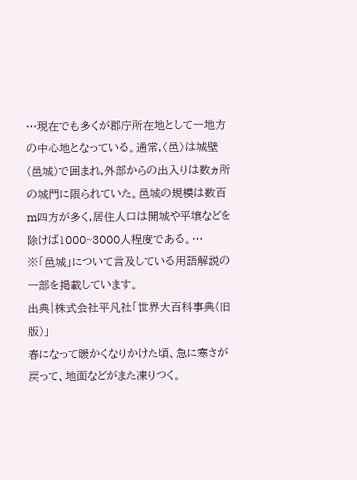…現在でも多くが郡庁所在地として一地方の中心地となっている。通常,〈邑〉は城壁(邑城)で囲まれ,外部からの出入りは数ヵ所の城門に限られていた。邑城の規模は数百m四方が多く,居住人口は開城や平壌などを除けば1000~3000人程度である。…
※「邑城」について言及している用語解説の一部を掲載しています。
出典|株式会社平凡社「世界大百科事典(旧版)」
春になって暖かくなりかけた頃、急に寒さが戻って、地面などがまた凍りつく。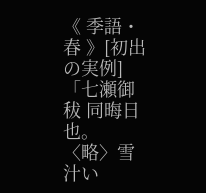《 季語・春 》[初出の実例]「七瀬御秡 同晦日也。〈略〉雪汁い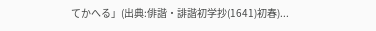てかへる」(出典:俳諧・誹諧初学抄(1641)初春)...